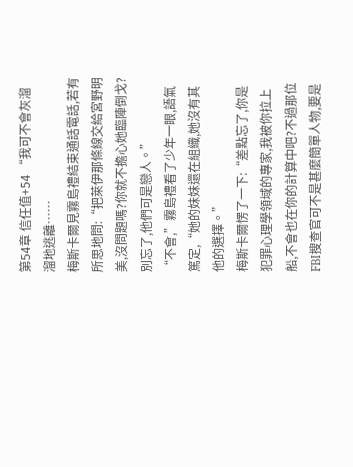第54章 信任值+54 “我可不會灰溜溜地逃離……
梅斯卡爾見霧島禮結束通話電話,若有所思地問:“把萊伊那條線交給宮野明美,沒問題嗎?你就不擔心她臨陣倒戈?別忘了,他們可是戀人。”
“不會,”霧島禮看了少年一眼,語氣篤定,“她的妹妹還在組織,她沒有其他的選擇。”
梅斯卡爾愣了一下:“差點忘了,你是犯罪心理學領域的專家,我被你拉上船,不會也在你的計算中吧?不過那位FBI搜查官可不是甚麼簡單人物,要是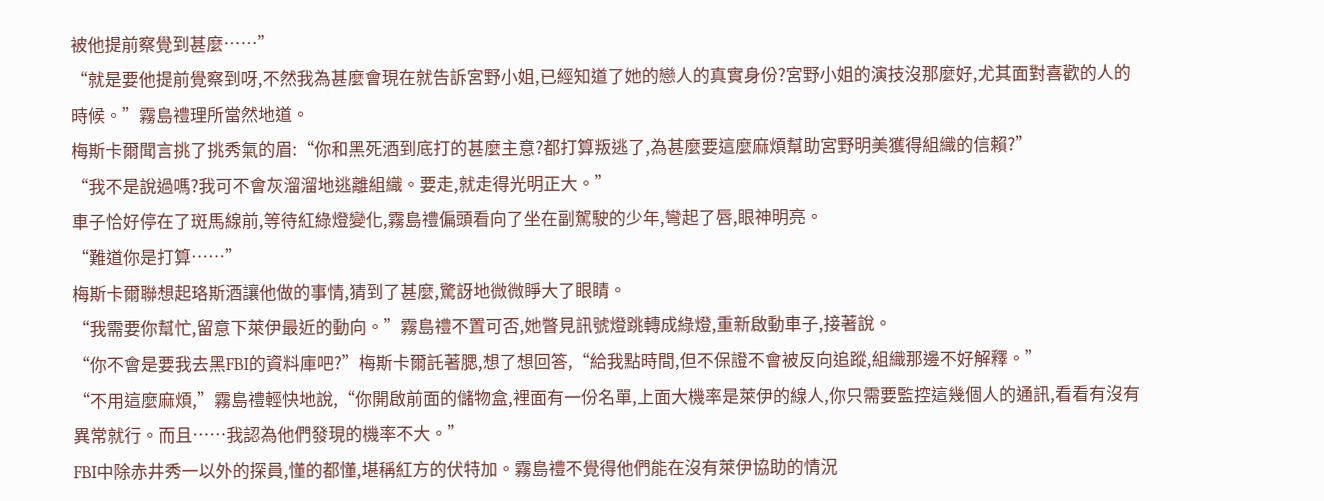被他提前察覺到甚麼……”
“就是要他提前覺察到呀,不然我為甚麼會現在就告訴宮野小姐,已經知道了她的戀人的真實身份?宮野小姐的演技沒那麼好,尤其面對喜歡的人的時候。”霧島禮理所當然地道。
梅斯卡爾聞言挑了挑秀氣的眉:“你和黑死酒到底打的甚麼主意?都打算叛逃了,為甚麼要這麼麻煩幫助宮野明美獲得組織的信賴?”
“我不是說過嗎?我可不會灰溜溜地逃離組織。要走,就走得光明正大。”
車子恰好停在了斑馬線前,等待紅綠燈變化,霧島禮偏頭看向了坐在副駕駛的少年,彎起了唇,眼神明亮。
“難道你是打算……”
梅斯卡爾聯想起珞斯酒讓他做的事情,猜到了甚麼,驚訝地微微睜大了眼睛。
“我需要你幫忙,留意下萊伊最近的動向。”霧島禮不置可否,她瞥見訊號燈跳轉成綠燈,重新啟動車子,接著說。
“你不會是要我去黑FBI的資料庫吧?”梅斯卡爾託著腮,想了想回答,“給我點時間,但不保證不會被反向追蹤,組織那邊不好解釋。”
“不用這麼麻煩,”霧島禮輕快地說,“你開啟前面的儲物盒,裡面有一份名單,上面大機率是萊伊的線人,你只需要監控這幾個人的通訊,看看有沒有異常就行。而且……我認為他們發現的機率不大。”
FBI中除赤井秀一以外的探員,懂的都懂,堪稱紅方的伏特加。霧島禮不覺得他們能在沒有萊伊協助的情況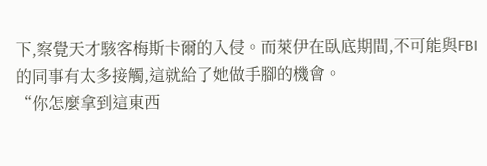下,察覺天才駭客梅斯卡爾的入侵。而萊伊在臥底期間,不可能與FBI的同事有太多接觸,這就給了她做手腳的機會。
“你怎麼拿到這東西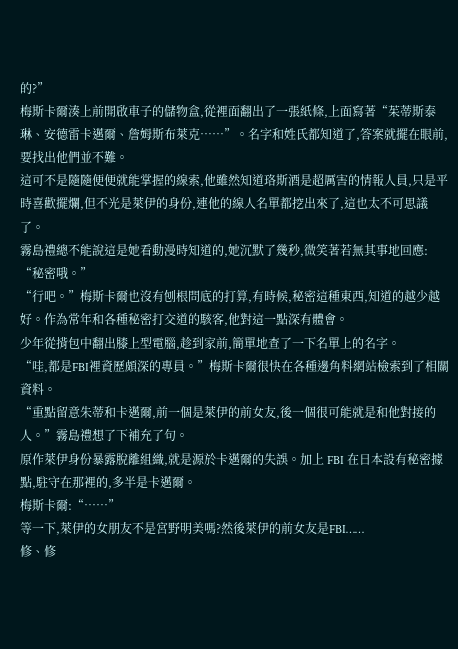的?”
梅斯卡爾湊上前開啟車子的儲物盒,從裡面翻出了一張紙條,上面寫著“茱蒂斯泰琳、安德雷卡邁爾、詹姆斯布萊克……”。名字和姓氏都知道了,答案就擺在眼前,要找出他們並不難。
這可不是隨隨便便就能掌握的線索,他雖然知道珞斯酒是超厲害的情報人員,只是平時喜歡擺爛,但不光是萊伊的身份,連他的線人名單都挖出來了,這也太不可思議了。
霧島禮總不能說這是她看動漫時知道的,她沉默了幾秒,微笑著若無其事地回應:
“秘密哦。”
“行吧。”梅斯卡爾也沒有刨根問底的打算,有時候,秘密這種東西,知道的越少越好。作為常年和各種秘密打交道的駭客,他對這一點深有體會。
少年從揹包中翻出膝上型電腦,趁到家前,簡單地查了一下名單上的名字。
“哇,都是FBI裡資歷頗深的專員。”梅斯卡爾很快在各種邊角料網站檢索到了相關資料。
“重點留意朱蒂和卡邁爾,前一個是萊伊的前女友,後一個很可能就是和他對接的人。”霧島禮想了下補充了句。
原作萊伊身份暴露脫離組織,就是源於卡邁爾的失誤。加上 FBI 在日本設有秘密據點,駐守在那裡的,多半是卡邁爾。
梅斯卡爾:“……”
等一下,萊伊的女朋友不是宮野明美嗎?然後萊伊的前女友是FBI……
修、修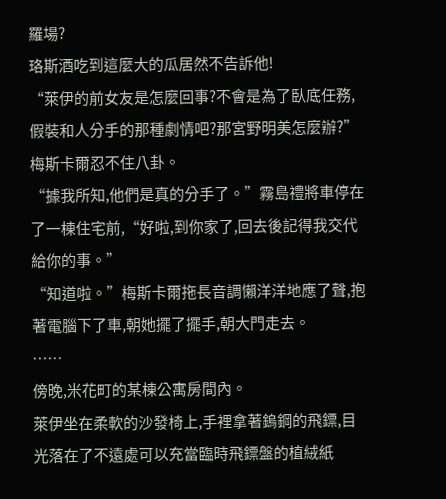羅場?
珞斯酒吃到這麼大的瓜居然不告訴他!
“萊伊的前女友是怎麼回事?不會是為了臥底任務,假裝和人分手的那種劇情吧?那宮野明美怎麼辦?”梅斯卡爾忍不住八卦。
“據我所知,他們是真的分手了。”霧島禮將車停在了一棟住宅前,“好啦,到你家了,回去後記得我交代給你的事。”
“知道啦。”梅斯卡爾拖長音調懶洋洋地應了聲,抱著電腦下了車,朝她擺了擺手,朝大門走去。
……
傍晚,米花町的某棟公寓房間內。
萊伊坐在柔軟的沙發椅上,手裡拿著鎢鋼的飛鏢,目光落在了不遠處可以充當臨時飛鏢盤的植絨紙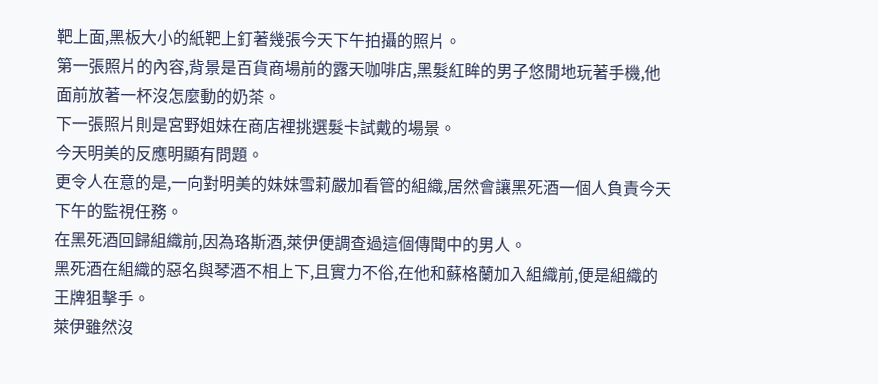靶上面,黑板大小的紙靶上釘著幾張今天下午拍攝的照片。
第一張照片的內容,背景是百貨商場前的露天咖啡店,黑髮紅眸的男子悠閒地玩著手機,他面前放著一杯沒怎麼動的奶茶。
下一張照片則是宮野姐妹在商店裡挑選髮卡試戴的場景。
今天明美的反應明顯有問題。
更令人在意的是,一向對明美的妹妹雪莉嚴加看管的組織,居然會讓黑死酒一個人負責今天下午的監視任務。
在黑死酒回歸組織前,因為珞斯酒,萊伊便調查過這個傳聞中的男人。
黑死酒在組織的惡名與琴酒不相上下,且實力不俗,在他和蘇格蘭加入組織前,便是組織的王牌狙擊手。
萊伊雖然沒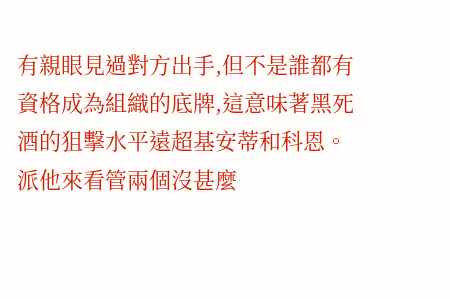有親眼見過對方出手,但不是誰都有資格成為組織的底牌,這意味著黑死酒的狙擊水平遠超基安蒂和科恩。
派他來看管兩個沒甚麼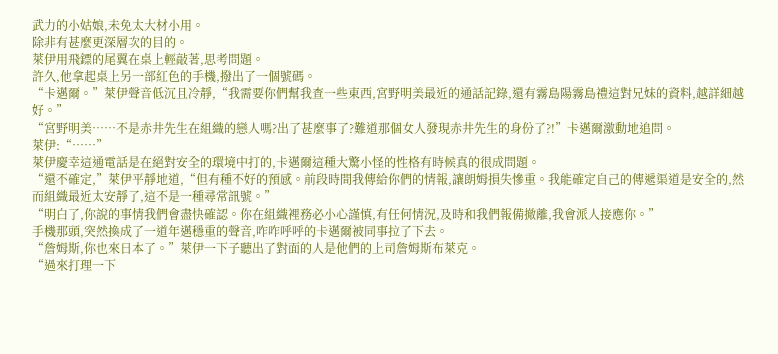武力的小姑娘,未免太大材小用。
除非有甚麼更深層次的目的。
萊伊用飛鏢的尾翼在桌上輕敲著,思考問題。
許久,他拿起桌上另一部紅色的手機,撥出了一個號碼。
“卡邁爾。”萊伊聲音低沉且冷靜,“我需要你們幫我查一些東西,宮野明美最近的通話記錄,還有霧島陽霧島禮這對兄妹的資料,越詳細越好。”
“宮野明美……不是赤井先生在組織的戀人嗎?出了甚麼事了?難道那個女人發現赤井先生的身份了?!”卡邁爾激動地追問。
萊伊:“……”
萊伊慶幸這通電話是在絕對安全的環境中打的,卡邁爾這種大驚小怪的性格有時候真的很成問題。
“還不確定,”萊伊平靜地道,“但有種不好的預感。前段時間我傳給你們的情報,讓朗姆損失慘重。我能確定自己的傳遞渠道是安全的,然而組織最近太安靜了,這不是一種尋常訊號。”
“明白了,你說的事情我們會盡快確認。你在組織裡務必小心謹慎,有任何情況,及時和我們報備撤離,我會派人接應你。”
手機那頭,突然換成了一道年邁穩重的聲音,咋咋呼呼的卡邁爾被同事拉了下去。
“詹姆斯,你也來日本了。”萊伊一下子聽出了對面的人是他們的上司詹姆斯布萊克。
“過來打理一下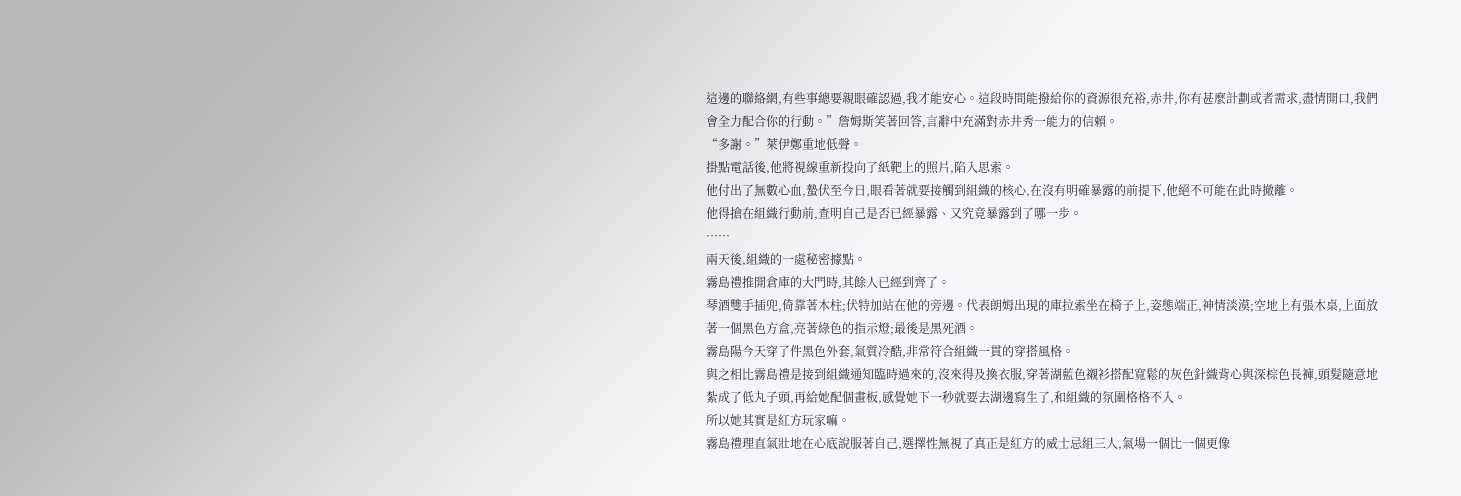這邊的聯絡網,有些事總要親眼確認過,我才能安心。這段時間能撥給你的資源很充裕,赤井,你有甚麼計劃或者需求,盡情開口,我們會全力配合你的行動。”詹姆斯笑著回答,言辭中充滿對赤井秀一能力的信賴。
“多謝。”萊伊鄭重地低聲。
掛點電話後,他將視線重新投向了紙靶上的照片,陷入思索。
他付出了無數心血,蟄伏至今日,眼看著就要接觸到組織的核心,在沒有明確暴露的前提下,他絕不可能在此時撤離。
他得搶在組織行動前,查明自己是否已經暴露、又究竟暴露到了哪一步。
……
兩天後,組織的一處秘密據點。
霧島禮推開倉庫的大門時,其餘人已經到齊了。
琴酒雙手插兜,倚靠著木柱;伏特加站在他的旁邊。代表朗姆出現的庫拉索坐在椅子上,姿態端正,神情淡漠;空地上有張木桌,上面放著一個黑色方盒,亮著綠色的指示燈;最後是黑死酒。
霧島陽今天穿了件黑色外套,氣質冷酷,非常符合組織一貫的穿搭風格。
與之相比霧島禮是接到組織通知臨時過來的,沒來得及換衣服,穿著湖藍色襯衫搭配寬鬆的灰色針織背心與深棕色長褲,頭髮隨意地紮成了低丸子頭,再給她配個畫板,感覺她下一秒就要去湖邊寫生了,和組織的氛圍格格不入。
所以她其實是紅方玩家嘛。
霧島禮理直氣壯地在心底說服著自己,選擇性無視了真正是紅方的威士忌組三人,氣場一個比一個更像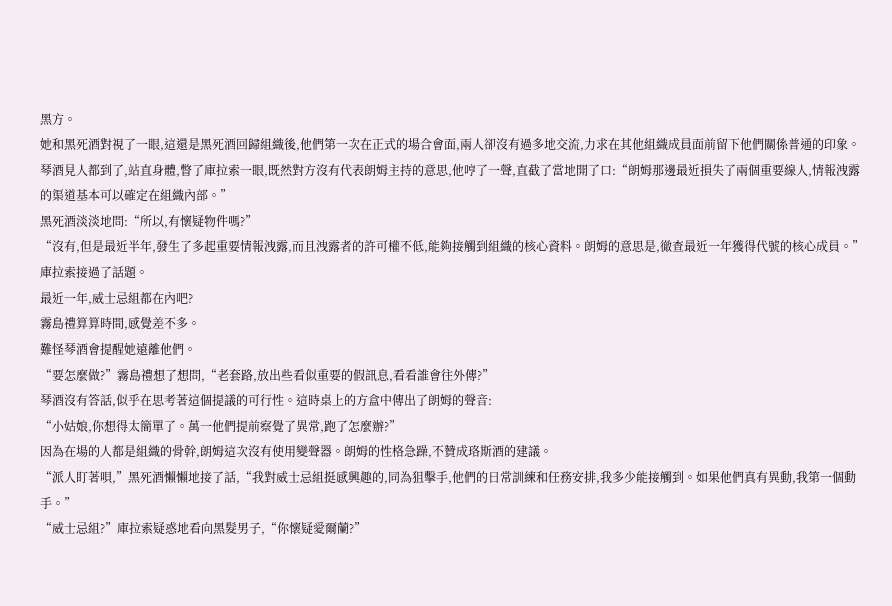黑方。
她和黑死酒對視了一眼,這還是黑死酒回歸組織後,他們第一次在正式的場合會面,兩人卻沒有過多地交流,力求在其他組織成員面前留下他們關係普通的印象。
琴酒見人都到了,站直身體,瞥了庫拉索一眼,既然對方沒有代表朗姆主持的意思,他哼了一聲,直截了當地開了口:“朗姆那邊最近損失了兩個重要線人,情報洩露的渠道基本可以確定在組織內部。”
黑死酒淡淡地問:“所以,有懷疑物件嗎?”
“沒有,但是最近半年,發生了多起重要情報洩露,而且洩露者的許可權不低,能夠接觸到組織的核心資料。朗姆的意思是,徹查最近一年獲得代號的核心成員。”庫拉索接過了話題。
最近一年,威士忌組都在內吧?
霧島禮算算時間,感覺差不多。
難怪琴酒會提醒她遠離他們。
“要怎麼做?”霧島禮想了想問,“老套路,放出些看似重要的假訊息,看看誰會往外傳?”
琴酒沒有答話,似乎在思考著這個提議的可行性。這時桌上的方盒中傳出了朗姆的聲音:
“小姑娘,你想得太簡單了。萬一他們提前察覺了異常,跑了怎麼辦?”
因為在場的人都是組織的骨幹,朗姆這次沒有使用變聲器。朗姆的性格急躁,不贊成珞斯酒的建議。
“派人盯著唄,”黑死酒懶懶地接了話,“我對威士忌組挺感興趣的,同為狙擊手,他們的日常訓練和任務安排,我多少能接觸到。如果他們真有異動,我第一個動手。”
“威士忌組?”庫拉索疑惑地看向黑髮男子,“你懷疑愛爾蘭?”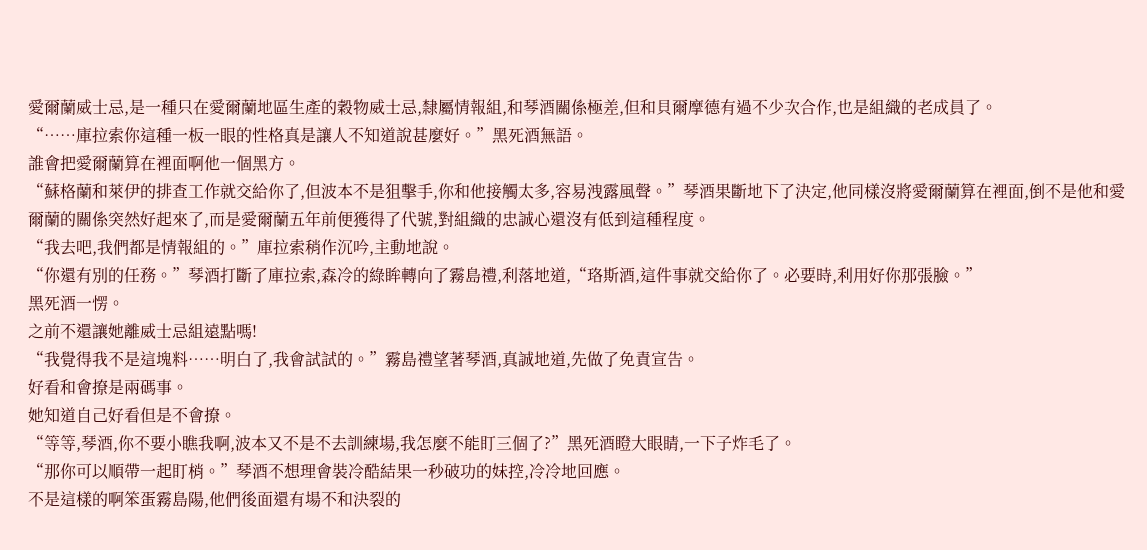愛爾蘭威士忌,是一種只在愛爾蘭地區生產的穀物威士忌,隸屬情報組,和琴酒關係極差,但和貝爾摩德有過不少次合作,也是組織的老成員了。
“……庫拉索你這種一板一眼的性格真是讓人不知道說甚麼好。”黑死酒無語。
誰會把愛爾蘭算在裡面啊他一個黑方。
“蘇格蘭和萊伊的排查工作就交給你了,但波本不是狙擊手,你和他接觸太多,容易洩露風聲。”琴酒果斷地下了決定,他同樣沒將愛爾蘭算在裡面,倒不是他和愛爾蘭的關係突然好起來了,而是愛爾蘭五年前便獲得了代號,對組織的忠誠心還沒有低到這種程度。
“我去吧,我們都是情報組的。”庫拉索稍作沉吟,主動地說。
“你還有別的任務。”琴酒打斷了庫拉索,森冷的綠眸轉向了霧島禮,利落地道,“珞斯酒,這件事就交給你了。必要時,利用好你那張臉。”
黑死酒一愣。
之前不還讓她離威士忌組遠點嗎!
“我覺得我不是這塊料……明白了,我會試試的。”霧島禮望著琴酒,真誠地道,先做了免責宣告。
好看和會撩是兩碼事。
她知道自己好看但是不會撩。
“等等,琴酒,你不要小瞧我啊,波本又不是不去訓練場,我怎麼不能盯三個了?”黑死酒瞪大眼睛,一下子炸毛了。
“那你可以順帶一起盯梢。”琴酒不想理會裝冷酷結果一秒破功的妹控,冷冷地回應。
不是這樣的啊笨蛋霧島陽,他們後面還有場不和決裂的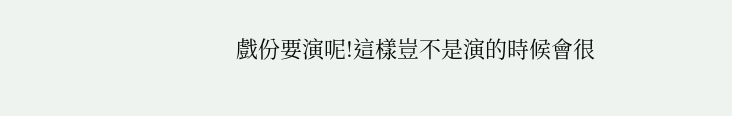戲份要演呢!這樣豈不是演的時候會很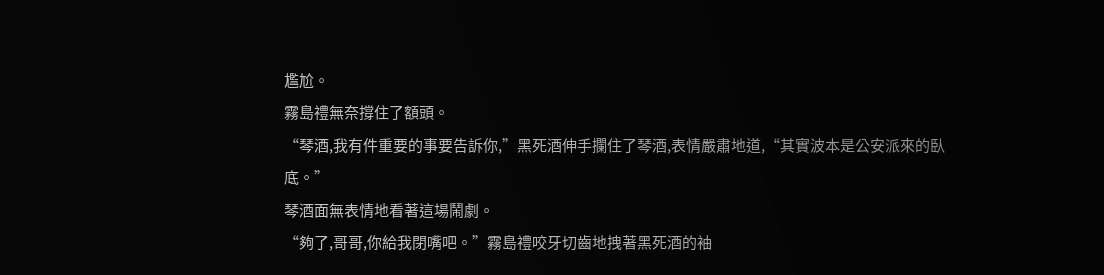尷尬。
霧島禮無奈撐住了額頭。
“琴酒,我有件重要的事要告訴你,”黑死酒伸手攔住了琴酒,表情嚴肅地道,“其實波本是公安派來的臥底。”
琴酒面無表情地看著這場鬧劇。
“夠了,哥哥,你給我閉嘴吧。”霧島禮咬牙切齒地拽著黑死酒的袖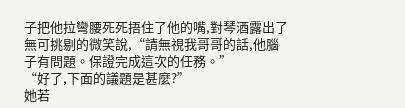子把他拉彎腰死死捂住了他的嘴,對琴酒露出了無可挑剔的微笑說,“請無視我哥哥的話,他腦子有問題。保證完成這次的任務。”
“好了,下面的議題是甚麼?”
她若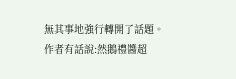無其事地強行轉開了話題。
作者有話說:然鵝禮醬超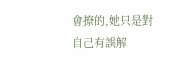會撩的,她只是對自己有誤解